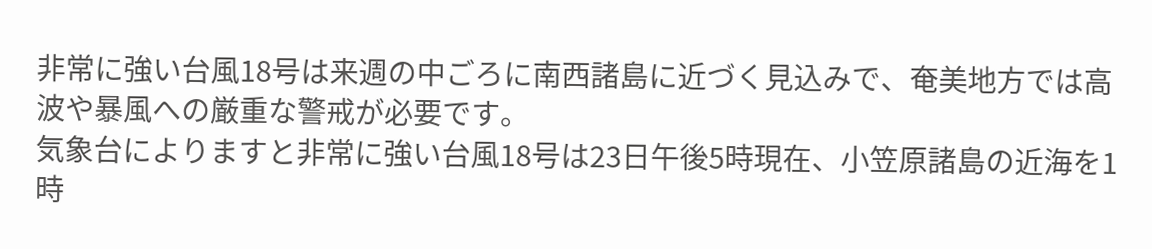非常に強い台風18号は来週の中ごろに南西諸島に近づく見込みで、奄美地方では高波や暴風への厳重な警戒が必要です。
気象台によりますと非常に強い台風18号は23日午後5時現在、小笠原諸島の近海を1時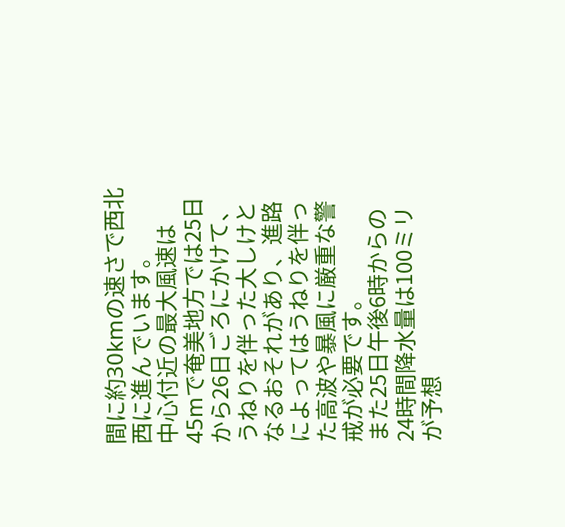間に約30kmの速さで西北西に進んでいます。
中心付近の最大風速は45mで奄美地方では25日から26日ごろにかけて、うねりを伴った大しけとなるおそれがあり、進路によってはうねりを伴った高波や暴風に厳重な警戒が必要です。
また25日午後6時からの24時間降水量は100ミリが予想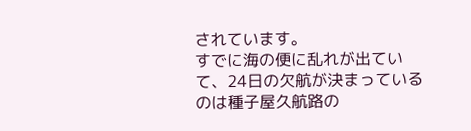されています。
すでに海の便に乱れが出ていて、24日の欠航が決まっているのは種子屋久航路の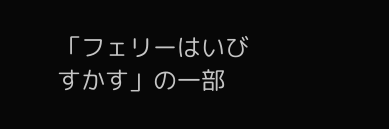「フェリーはいびすかす」の一部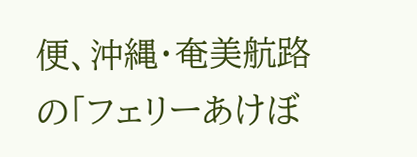便、沖縄・奄美航路の「フェリーあけぼ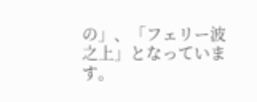の」、「フェリー波之上」となっています。